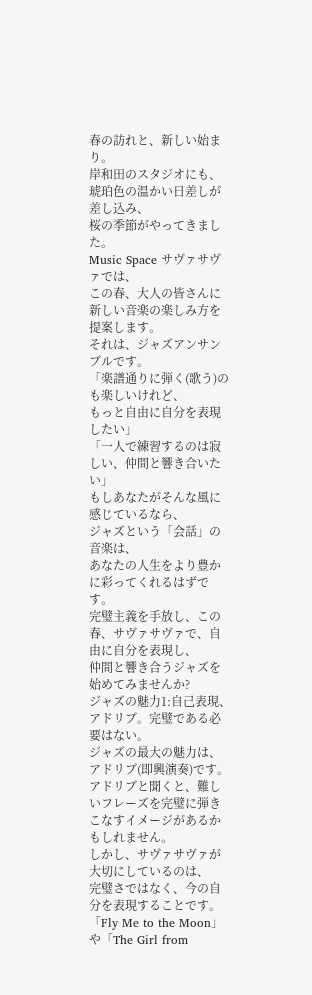春の訪れと、新しい始まり。
岸和田のスタジオにも、琥珀色の温かい日差しが差し込み、
桜の季節がやってきました。
Music Space サヴァサヴァでは、
この春、大人の皆さんに新しい音楽の楽しみ方を提案します。
それは、ジャズアンサンブルです。
「楽譜通りに弾く(歌う)のも楽しいけれど、
もっと自由に自分を表現したい」
「一人で練習するのは寂しい、仲間と響き合いたい」
もしあなたがそんな風に感じているなら、
ジャズという「会話」の音楽は、
あなたの人生をより豊かに彩ってくれるはずです。
完璧主義を手放し、この春、サヴァサヴァで、自由に自分を表現し、
仲間と響き合うジャズを始めてみませんか?
ジャズの魅力1:自己表現、アドリブ。完璧である必要はない。
ジャズの最大の魅力は、アドリブ(即興演奏)です。
アドリブと聞くと、難しいフレーズを完璧に弾きこなすイメージがあるかもしれません。
しかし、サヴァサヴァが大切にしているのは、
完璧さではなく、今の自分を表現することです。
「Fly Me to the Moon」や「The Girl from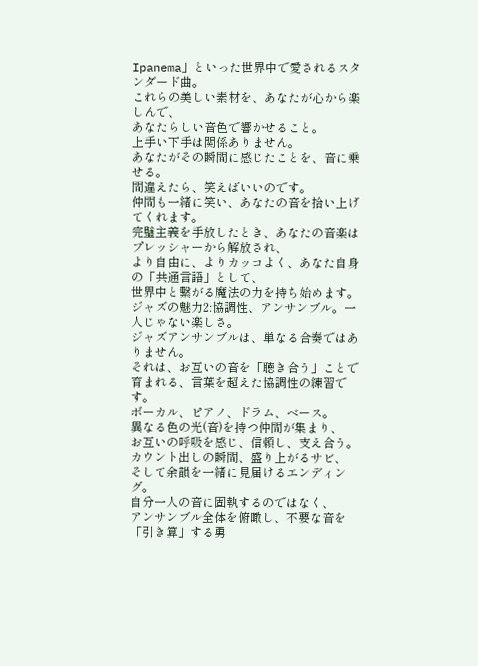Ipanema」といった世界中で愛されるスタンダード曲。
これらの美しい素材を、あなたが心から楽しんで、
あなたらしい音色で響かせること。
上手い下手は関係ありません。
あなたがその瞬間に感じたことを、音に乗せる。
間違えたら、笑えばいいのです。
仲間も一緒に笑い、あなたの音を拾い上げてくれます。
完璧主義を手放したとき、あなたの音楽はプレッシャーから解放され、
より自由に、よりカッコよく、あなた自身の「共通言語」として、
世界中と繋がる魔法の力を持ち始めます。
ジャズの魅力2:協調性、アンサンブル。一人じゃない楽しさ。
ジャズアンサンブルは、単なる合奏ではありません。
それは、お互いの音を「聴き合う」ことで育まれる、言葉を超えた協調性の練習です。
ボーカル、ピアノ、ドラム、ベース。
異なる色の光(音)を持つ仲間が集まり、
お互いの呼吸を感じ、信頼し、支え合う。
カウント出しの瞬間、盛り上がるサビ、
そして余韻を一緒に見届けるエンディング。
自分一人の音に固執するのではなく、
アンサンブル全体を俯瞰し、不要な音を「引き算」する勇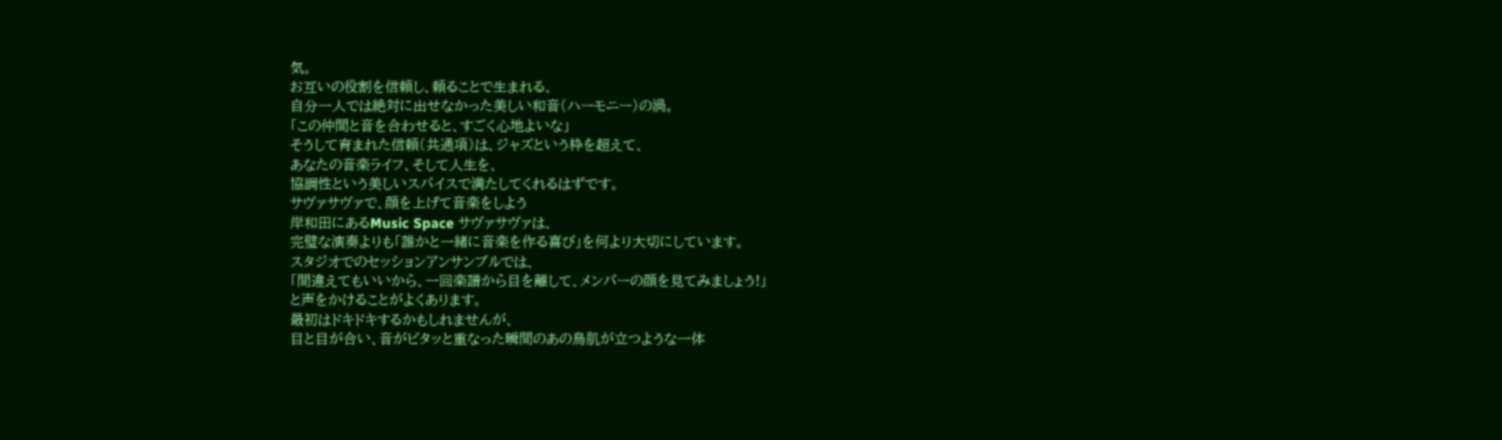気。
お互いの役割を信頼し、頼ることで生まれる、
自分一人では絶対に出せなかった美しい和音(ハーモニー)の渦。
「この仲間と音を合わせると、すごく心地よいな」
そうして育まれた信頼(共通項)は、ジャズという枠を超えて、
あなたの音楽ライフ、そして人生を、
協調性という美しいスパイスで満たしてくれるはずです。
サヴァサヴァで、顔を上げて音楽をしよう
岸和田にあるMusic Space サヴァサヴァは、
完璧な演奏よりも「誰かと一緒に音楽を作る喜び」を何より大切にしています。
スタジオでのセッションアンサンブルでは、
「間違えてもいいから、一回楽譜から目を離して、メンバーの顔を見てみましょう!」
と声をかけることがよくあります。
最初はドキドキするかもしれませんが、
目と目が合い、音がピタッと重なった瞬間のあの鳥肌が立つような一体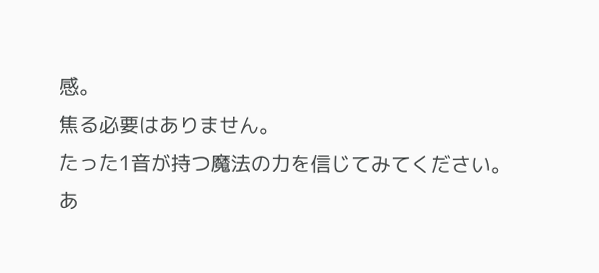感。
焦る必要はありません。
たった1音が持つ魔法の力を信じてみてください。
あ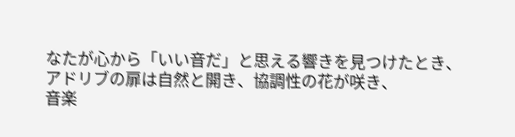なたが心から「いい音だ」と思える響きを見つけたとき、
アドリブの扉は自然と開き、協調性の花が咲き、
音楽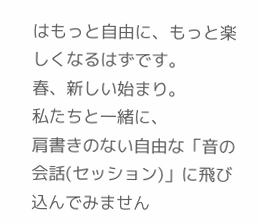はもっと自由に、もっと楽しくなるはずです。
春、新しい始まり。
私たちと一緒に、
肩書きのない自由な「音の会話(セッション)」に飛び込んでみません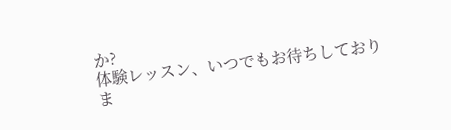か?
体験レッスン、いつでもお待ちしておりま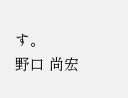す。
野口 尚宏